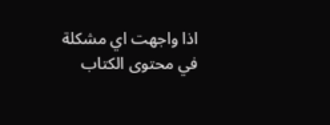اذا واجهت اي مشكلة في محتوى الكتاب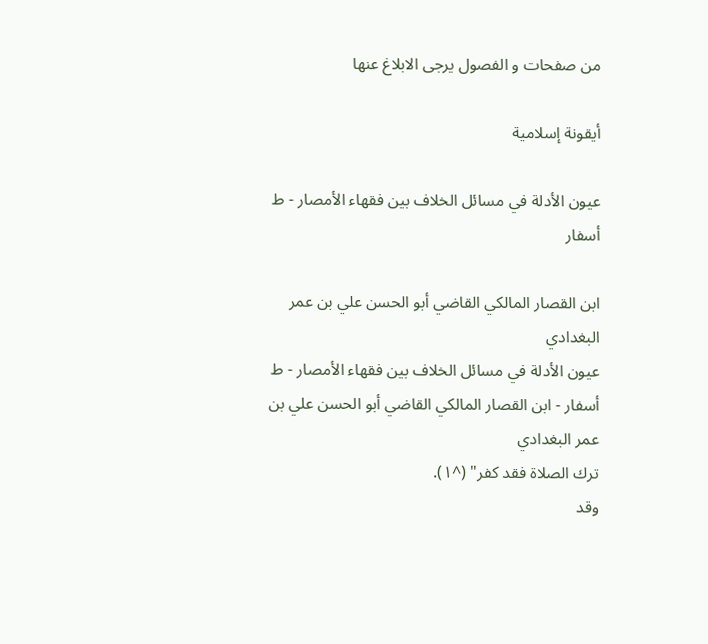من صفحات و الفصول يرجى الابلاغ عنها

أيقونة إسلامية

عيون الأدلة في مسائل الخلاف بين فقهاء الأمصار - ط أسفار

ابن القصار المالكي القاضي أبو الحسن علي بن عمر البغدادي
عيون الأدلة في مسائل الخلاف بين فقهاء الأمصار - ط أسفار - ابن القصار المالكي القاضي أبو الحسن علي بن عمر البغدادي
ترك الصلاة فقد كفر" (^١).
وقد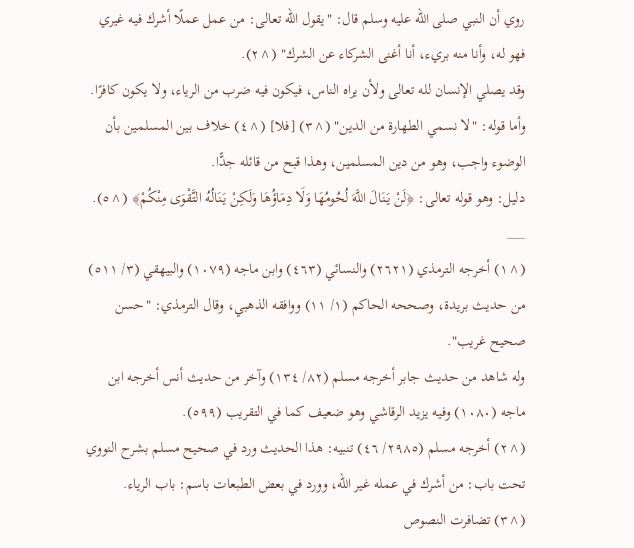روي أن النبي صلى الله عليه وسلم قال: "يقول الله تعالى: من عمل عملًا أشرك فيه غيري فهو له، وأنا منه بريء، أنا أغنى الشركاء عن الشرك" (^٢).
وقد يصلي الإنسان لله تعالى ولأن يراه الناس، فيكون فيه ضرب من الرياء، ولا يكون كافرًا.
وأما قوله: "لا نسمي الطهارة من الدين" (^٣) [فلا] (^٤) خلاف بين المسلمين بأن الوضوء واجب، وهو من دين المسلمين، وهذا قبح من قائله جدًّا.
دليل: وهو قوله تعالى: ﴿لَنْ يَنَالَ اللَّهَ لُحُومُهَا وَلَا دِمَاؤُهَا وَلَكِنْ يَنَالُهُ التَّقْوَى مِنْكُمْ﴾ (^٥).
___
(^١) أخرجه الترمذي (٢٦٢١) والنسائي (٤٦٣) وابن ماجه (١٠٧٩) والبيهقي (٣/ ٥١١) من حديث بريدة، وصححه الحاكم (١/ ١١) ووافقه الذهبي، وقال الترمذي: "حسن صحيح غريب".
وله شاهد من حديث جابر أخرجه مسلم (٨٢/ ١٣٤) وآخر من حديث أنس أخرجه ابن ماجه (١٠٨٠) وفيه يزيد الرقاشي وهو ضعيف كما في التقريب (٥٩٩).
(^٢) أخرجه مسلم (٢٩٨٥/ ٤٦) تنبيه: هذا الحديث ورد في صحيح مسلم بشرح النووي تحت باب: من أشرك في عمله غير الله، وورد في بعض الطبعات باسم: باب الرياء.
(^٣) تضافرت النصوص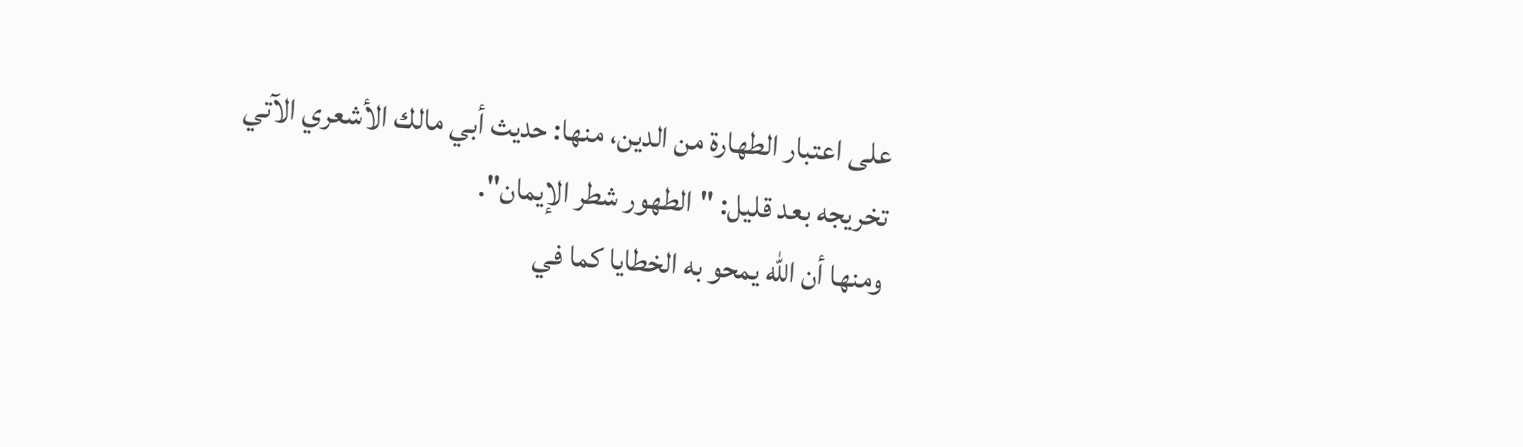على اعتبار الطهارة من الدين، منها: حديث أبي مالك الأشعري الآتي تخريجه بعد قليل: "الطهور شطر الإيمان".
ومنها أن الله يمحو به الخطايا كما في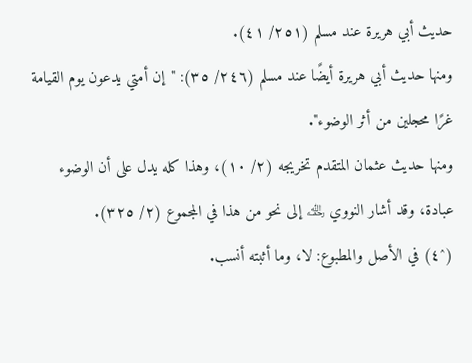حديث أبي هريرة عند مسلم (٢٥١/ ٤١).
ومنها حديث أبي هريرة أيضًا عند مسلم (٢٤٦/ ٣٥): "إن أمتي يدعون يوم القيامة غرًا محجلين من أثر الوضوء".
ومنها حديث عثمان المتقدم تخريجه (٢/ ١٠)، وهذا كله يدل على أن الوضوء عبادة، وقد أشار النووي ﵀ إلى نحو من هذا في المجموع (٢/ ٣٢٥).
(^٤) في الأصل والمطبوع: لا، وما أثبته أنسب.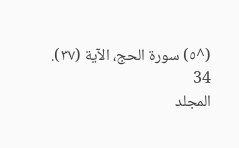(^٥) سورة الحج، الآية (٣٧).
34
المجلد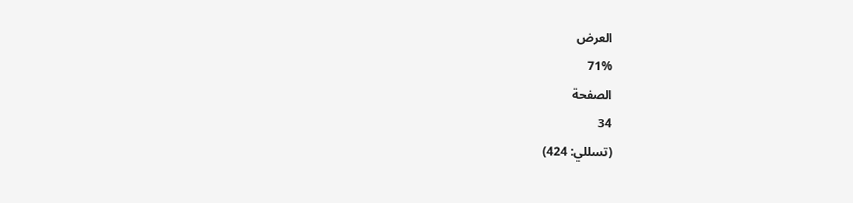العرض
71%
الصفحة
34
(تسللي: 424)